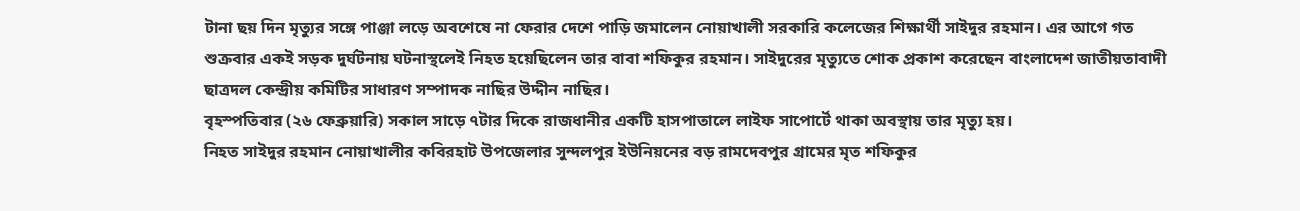টানা ছয় দিন মৃত্যুর সঙ্গে পাঞ্জা লড়ে অবশেষে না ফেরার দেশে পাড়ি জমালেন নোয়াখালী সরকারি কলেজের শিক্ষার্থী সাইদুর রহমান। এর আগে গত শুক্রবার একই সড়ক দুর্ঘটনায় ঘটনাস্থলেই নিহত হয়েছিলেন তার বাবা শফিকুর রহমান। সাইদুরের মৃত্যুতে শোক প্রকাশ করেছেন বাংলাদেশ জাতীয়তাবাদী ছাত্রদল কেন্দ্রীয় কমিটির সাধারণ সম্পাদক নাছির উদ্দীন নাছির।
বৃহস্পতিবার (২৬ ফেব্রুয়ারি) সকাল সাড়ে ৭টার দিকে রাজধানীর একটি হাসপাতালে লাইফ সাপোর্টে থাকা অবস্থায় তার মৃত্যু হয়।
নিহত সাইদুর রহমান নোয়াখালীর কবিরহাট উপজেলার সুন্দলপুর ইউনিয়নের বড় রামদেবপুর গ্রামের মৃত শফিকুর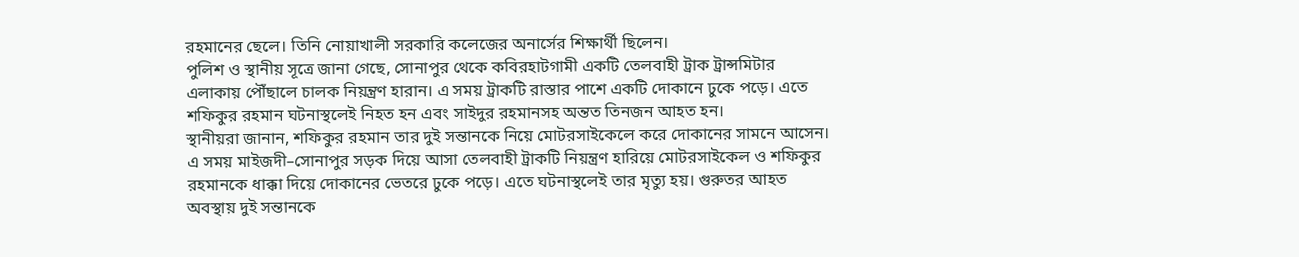রহমানের ছেলে। তিনি নোয়াখালী সরকারি কলেজের অনার্সের শিক্ষার্থী ছিলেন।
পুলিশ ও স্থানীয় সূত্রে জানা গেছে, সোনাপুর থেকে কবিরহাটগামী একটি তেলবাহী ট্রাক ট্রান্সমিটার এলাকায় পৌঁছালে চালক নিয়ন্ত্রণ হারান। এ সময় ট্রাকটি রাস্তার পাশে একটি দোকানে ঢুকে পড়ে। এতে শফিকুর রহমান ঘটনাস্থলেই নিহত হন এবং সাইদুর রহমানসহ অন্তত তিনজন আহত হন।
স্থানীয়রা জানান, শফিকুর রহমান তার দুই সন্তানকে নিয়ে মোটরসাইকেলে করে দোকানের সামনে আসেন। এ সময় মাইজদী–সোনাপুর সড়ক দিয়ে আসা তেলবাহী ট্রাকটি নিয়ন্ত্রণ হারিয়ে মোটরসাইকেল ও শফিকুর রহমানকে ধাক্কা দিয়ে দোকানের ভেতরে ঢুকে পড়ে। এতে ঘটনাস্থলেই তার মৃত্যু হয়। গুরুতর আহত অবস্থায় দুই সন্তানকে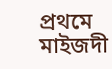প্রথমে মাইজদী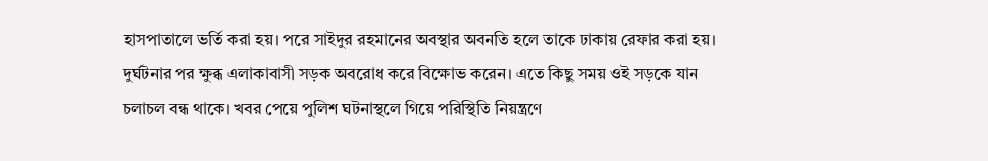হাসপাতালে ভর্তি করা হয়। পরে সাইদুর রহমানের অবস্থার অবনতি হলে তাকে ঢাকায় রেফার করা হয়।
দুর্ঘটনার পর ক্ষুব্ধ এলাকাবাসী সড়ক অবরোধ করে বিক্ষোভ করেন। এতে কিছু সময় ওই সড়কে যান চলাচল বন্ধ থাকে। খবর পেয়ে পুলিশ ঘটনাস্থলে গিয়ে পরিস্থিতি নিয়ন্ত্রণে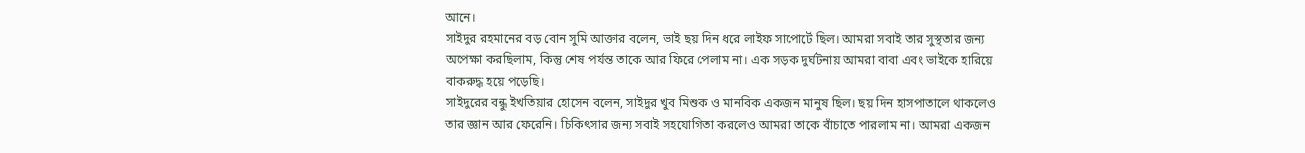আনে।
সাইদুর রহমানের বড় বোন সুমি আক্তার বলেন, ভাই ছয় দিন ধরে লাইফ সাপোর্টে ছিল। আমরা সবাই তার সুস্থতার জন্য অপেক্ষা করছিলাম, কিন্তু শেষ পর্যন্ত তাকে আর ফিরে পেলাম না। এক সড়ক দুর্ঘটনায় আমরা বাবা এবং ভাইকে হারিয়ে বাকরুদ্ধ হয়ে পড়েছি।
সাইদুরের বন্ধু ইখতিয়ার হোসেন বলেন, সাইদুর খুব মিশুক ও মানবিক একজন মানুষ ছিল। ছয় দিন হাসপাতালে থাকলেও তার জ্ঞান আর ফেরেনি। চিকিৎসার জন্য সবাই সহযোগিতা করলেও আমরা তাকে বাঁচাতে পারলাম না। আমরা একজন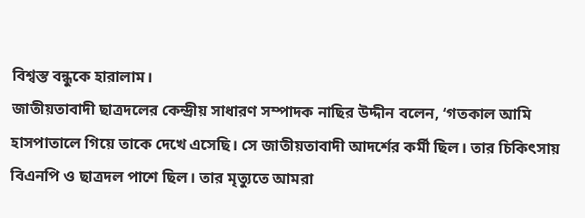বিশ্বস্ত বন্ধুকে হারালাম।
জাতীয়তাবাদী ছাত্রদলের কেন্দ্রীয় সাধারণ সম্পাদক নাছির উদ্দীন বলেন, ‘গতকাল আমি হাসপাতালে গিয়ে তাকে দেখে এসেছি। সে জাতীয়তাবাদী আদর্শের কর্মী ছিল। তার চিকিৎসায় বিএনপি ও ছাত্রদল পাশে ছিল। তার মৃত্যুতে আমরা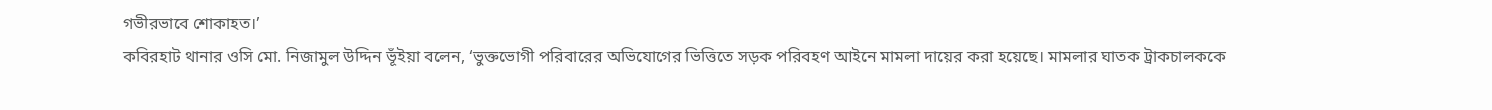গভীরভাবে শোকাহত।’
কবিরহাট থানার ওসি মো. নিজামুল উদ্দিন ভূঁইয়া বলেন, ‘ভুক্তভোগী পরিবারের অভিযোগের ভিত্তিতে সড়ক পরিবহণ আইনে মামলা দায়ের করা হয়েছে। মামলার ঘাতক ট্রাকচালককে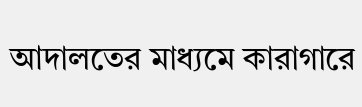আদালতের মাধ্যমে কারাগারে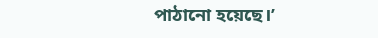পাঠানো হয়েছে।’